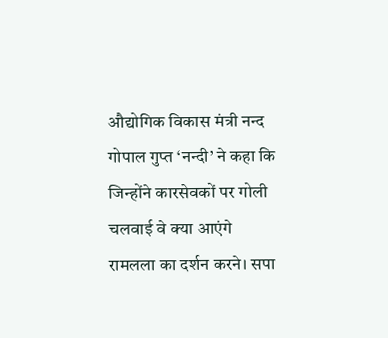औद्योगिक विकास मंत्री नन्द गोपाल गुप्त ‘नन्दी’ ने कहा कि जिन्होंने कारसेवकों पर गोली चलवाई वे क्या आएंगे रामलला का दर्शन करने। सपा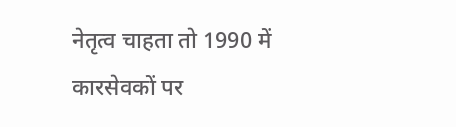नेतृत्व चाहता तो 1990 में कारसेवकों पर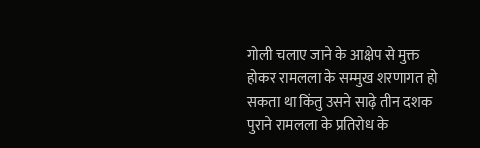गोली चलाए जाने के आक्षेप से मुक्त होकर रामलला के सम्मुख शरणागत हो सकता था किंतु उसने साढ़े तीन दशक पुराने रामलला के प्रतिरोध के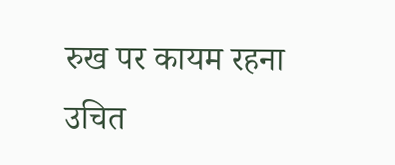रुख पर कायम रहना उचित